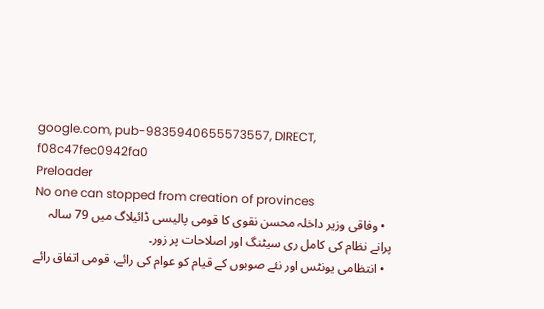google.com, pub-9835940655573557, DIRECT, f08c47fec0942fa0
Preloader
No one can stopped from creation of provinces
  • وفاقی وزیر داخلہ محسن نقوی کا قومی پالیسی ڈائیلاگ میں 79 سالہ پرانے نظام کی کامل ری سیٹنگ اور اصلاحات پر زور۔
  • انتظامی یونٹس اور نئے صوبوں کے قیام کو عوام کی رائے، قومی اتفاق رائے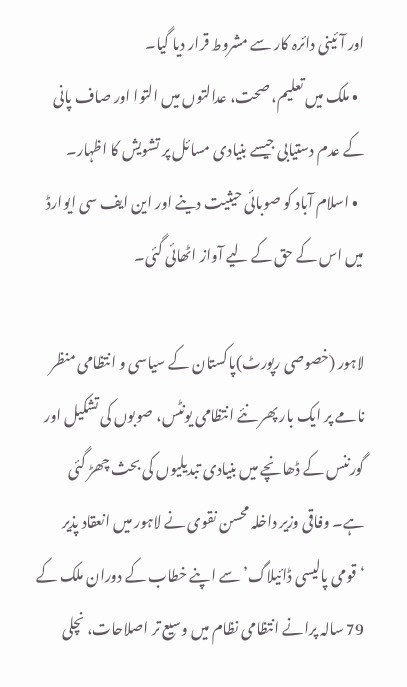اور آئینی دائرہ کار سے مشروط قرار دیا گیا۔
  • ملک میں تعلیم، صحت، عدالتوں میں التوا اور صاف پانی کے عدم دستیابی جیسے بنیادی مسائل پر تشویش کا اظہار۔
  • اسلام آباد کو صوبائی حیثیت دینے اور این ایف سی ایوارڈ میں اس کے حق کے لیے آواز اٹھائی گئی۔

لاہور (خصوصی رپورٹ)پاکستان کے سیاسی و انتظامی منظر نامے پر ایک بار پھر نئے انتظامی یونٹس، صوبوں کی تشکیل اور گورننس کے ڈھانچے میں بنیادی تبدیلیوں کی بحث چھڑ گئی ہے۔ وفاقی وزیر داخلہ محسن نقوی نے لاہور میں انعقاد پذیر ‘قومی پالیسی ڈائیلاگ’ سے اپنے خطاب کے دوران ملک کے 79 سالہ پرانے انتظامی نظام میں وسیع تر اصلاحات، نچلی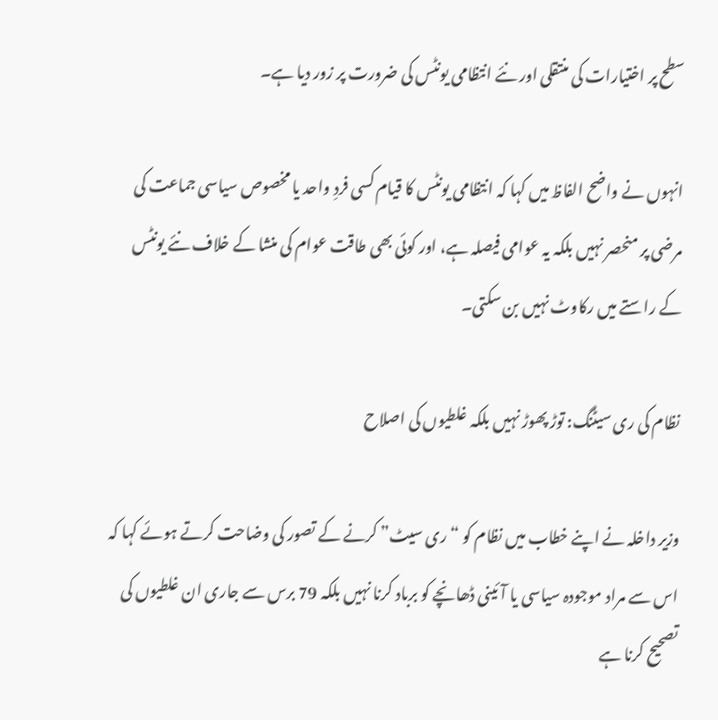سطح پر اختیارات کی منتقلی اور نئے انتظامی یونٹس کی ضرورت پر زور دیا ہے۔

انہوں نے واضح الفاظ میں کہا کہ انتظامی یونٹس کا قیام کسی فردِ واحد یا مخصوص سیاسی جماعت کی مرضی پر منحصر نہیں بلکہ یہ عوامی فیصلہ ہے، اور کوئی بھی طاقت عوام کی منشا کے خلاف نئے یونٹس کے راستے میں رکاوٹ نہیں بن سکتی۔

نظام کی ری سیٹنگ: توڑ پھوڑ نہیں بلکہ غلطیوں کی اصلاح

وزیر داخلہ نے اپنے خطاب میں نظام کو “ری سیٹ” کرنے کے تصور کی وضاحت کرتے ہوئے کہا کہ اس سے مراد موجودہ سیاسی یا آئینی ڈھانچے کو برباد کرنا نہیں بلکہ 79 برس سے جاری ان غلطیوں کی تصحیح کرنا ہے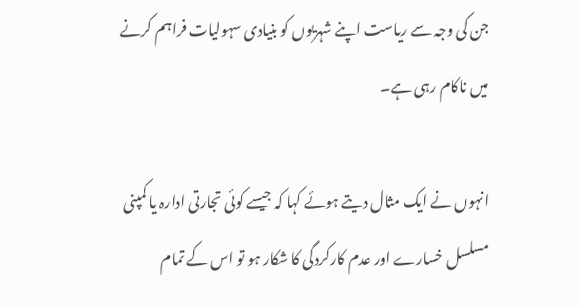جن کی وجہ سے ریاست اپنے شہریوں کو بنیادی سہولیات فراہم کرنے میں ناکام رہی ہے۔

انہوں نے ایک مثال دیتے ہوئے کہا کہ جیسے کوئی تجارتی ادارہ یا کمپنی مسلسل خسارے اور عدم کارکردگی کا شکار ہو تو اس کے تمام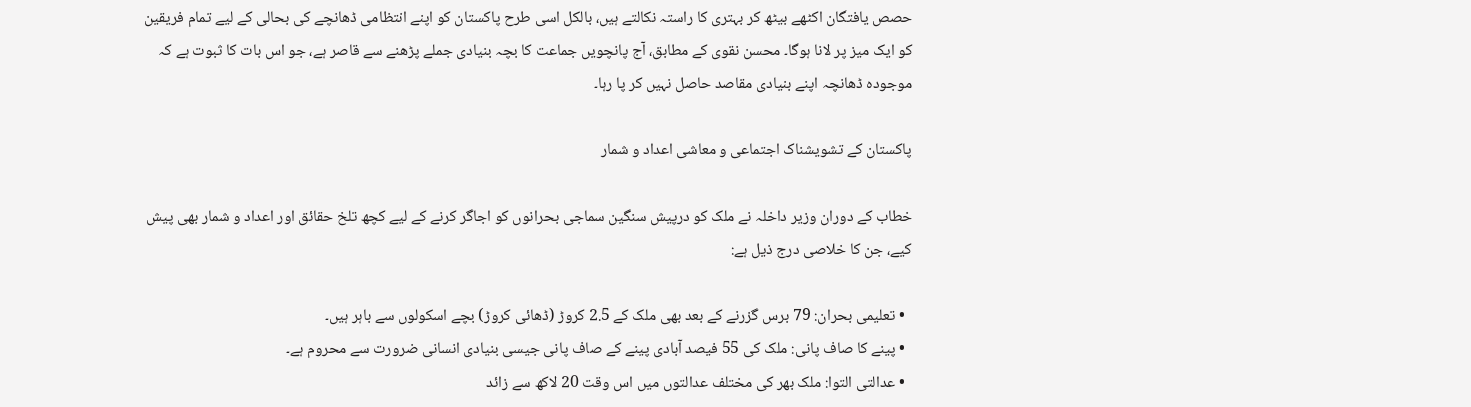حصص یافتگان اکٹھے بیٹھ کر بہتری کا راستہ نکالتے ہیں، بالکل اسی طرح پاکستان کو اپنے انتظامی ڈھانچے کی بحالی کے لیے تمام فریقین کو ایک میز پر لانا ہوگا۔ محسن نقوی کے مطابق، آج پانچویں جماعت کا بچہ بنیادی جملے پڑھنے سے قاصر ہے، جو اس بات کا ثبوت ہے کہ موجودہ ڈھانچہ اپنے بنیادی مقاصد حاصل نہیں کر پا رہا۔

پاکستان کے تشویشناک اجتماعی و معاشی اعداد و شمار

خطاب کے دوران وزیر داخلہ نے ملک کو درپیش سنگین سماجی بحرانوں کو اجاگر کرنے کے لیے کچھ تلخ حقائق اور اعداد و شمار بھی پیش کیے، جن کا خلاصی درج ذیل ہے:

  • تعلیمی بحران: 79 برس گزرنے کے بعد بھی ملک کے 2.5 کروڑ (ڈھائی کروڑ) بچے اسکولوں سے باہر ہیں۔
  • پینے کا صاف پانی: ملک کی 55 فیصد آبادی پینے کے صاف پانی جیسی بنیادی انسانی ضرورت سے محروم ہے۔
  • عدالتی التوا: ملک بھر کی مختلف عدالتوں میں اس وقت 20 لاکھ سے زائد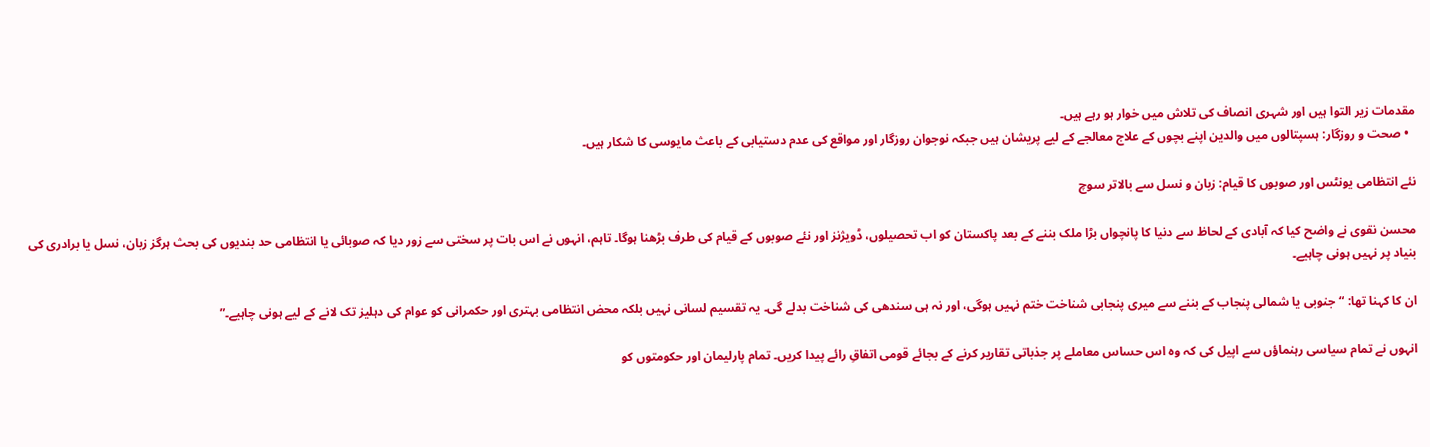مقدمات زیر التوا ہیں اور شہری انصاف کی تلاش میں خوار ہو رہے ہیں۔
  • صحت و روزگار: ہسپتالوں میں والدین اپنے بچوں کے علاج معالجے کے لیے پریشان ہیں جبکہ نوجوان روزگار اور مواقع کی عدم دستیابی کے باعث مایوسی کا شکار ہیں۔

نئے انتظامی یونٹس اور صوبوں کا قیام: زبان و نسل سے بالاتر سوچ

محسن نقوی نے واضح کیا کہ آبادی کے لحاظ سے دنیا کا پانچواں بڑا ملک بننے کے بعد پاکستان کو اب تحصیلوں، ڈویژنز اور نئے صوبوں کے قیام کی طرف بڑھنا ہوگا۔ تاہم، انہوں نے اس بات پر سختی سے زور دیا کہ صوبائی یا انتظامی حد بندیوں کی بحث ہرگز زبان، نسل يا برادری کی بنیاد پر نہیں ہونی چاہیے۔

ان کا کہنا تھا: “جنوبی یا شمالی پنجاب کے بننے سے میری پنجابی شناخت ختم نہیں ہوگی، اور نہ ہی سندھی کی شناخت بدلے گی۔ یہ تقسیم لسانی نہیں بلکہ محض انتظامی بہتری اور حکمرانی کو عوام کی دہلیز تک لانے کے لیے ہونی چاہیے۔”

انہوں نے تمام سیاسی رہنماؤں سے اپیل کی کہ وہ اس حساس معاملے پر جذباتی تقاریر کرنے کے بجائے قومی اتفاقِ رائے پیدا کریں۔ تمام پارلیمان اور حکومتوں کو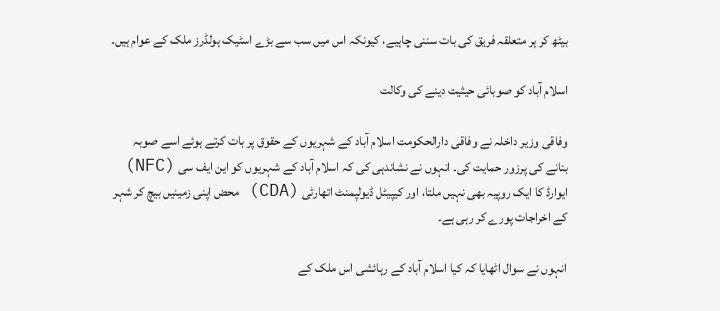بیٹھ کر ہر متعلقہ فریق کی بات سننی چاہیے، کیونکہ اس میں سب سے بڑے اسٹیک ہولڈرز ملک کے عوام ہیں۔

اسلام آباد کو صوبائی حیثیت دینے کی وکالت

وفاقی وزیر داخلہ نے وفاقی دارالحکومت اسلام آباد کے شہریوں کے حقوق پر بات کرتے ہوئے اسے صوبہ بنانے کی پرزور حمایت کی۔ انہوں نے نشاندہی کی کہ اسلام آباد کے شہریوں کو این ایف سی (NFC) ایوارڈ کا ایک روپیہ بھی نہیں ملتا، اور کیپیٹل ڈیولپمنٹ اتھارٹی (CDA) محض اپنی زمینیں بیچ کر شہر کے اخراجات پورے کر رہی ہے۔

انہوں نے سوال اٹھایا کہ کیا اسلام آباد کے رہائشی اس ملک کے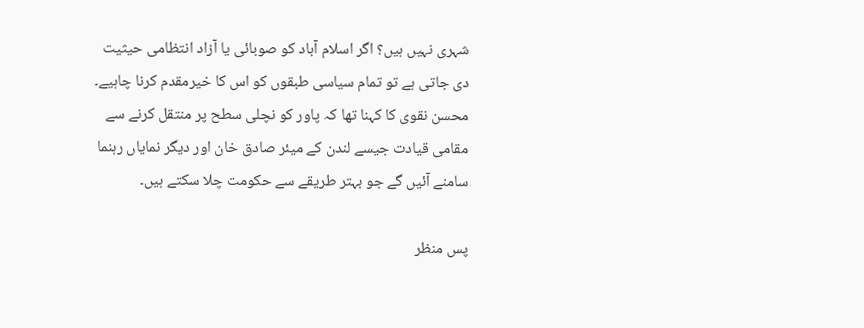شہری نہیں ہیں؟ اگر اسلام آباد کو صوبائی یا آزاد انتظامی حیثیت دی جاتی ہے تو تمام سیاسی طبقوں کو اس کا خیرمقدم کرنا چاہیے۔ محسن نقوی کا کہنا تھا کہ پاور کو نچلی سطح پر منتقل کرنے سے مقامی قیادت جیسے لندن کے میئر صادق خان اور دیگر نمایاں رہنما سامنے آئیں گے جو بہتر طریقے سے حکومت چلا سکتے ہیں۔

پس منظر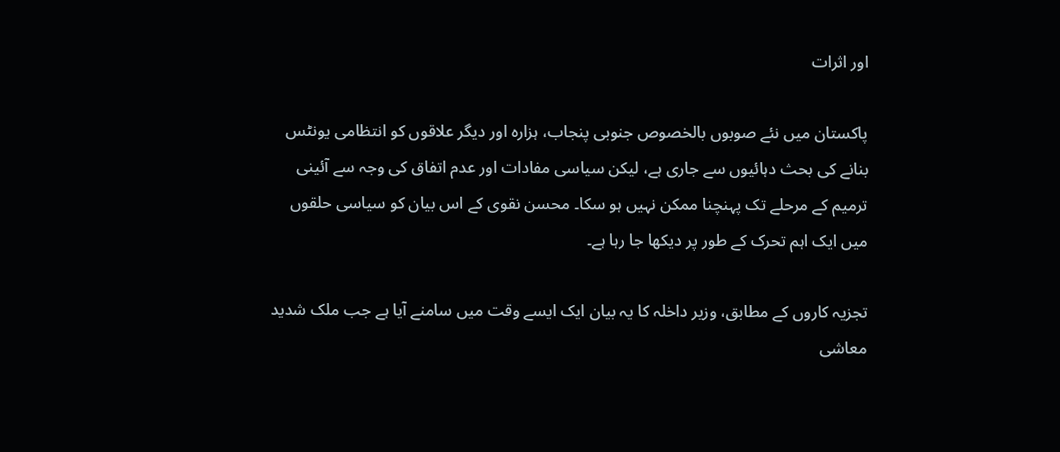اور اثرات

پاکستان میں نئے صوبوں بالخصوص جنوبی پنجاب، ہزارہ اور دیگر علاقوں کو انتظامی یونٹس بنانے کی بحث دہائیوں سے جاری ہے، لیکن سیاسی مفادات اور عدم اتفاق کی وجہ سے آئینی ترمیم کے مرحلے تک پہنچنا ممکن نہیں ہو سکا۔ محسن نقوی کے اس بیان کو سیاسی حلقوں میں ایک اہم تحرک کے طور پر دیکھا جا رہا ہے۔

تجزیہ کاروں کے مطابق، وزیر داخلہ کا یہ بیان ایک ایسے وقت میں سامنے آیا ہے جب ملک شدید معاشی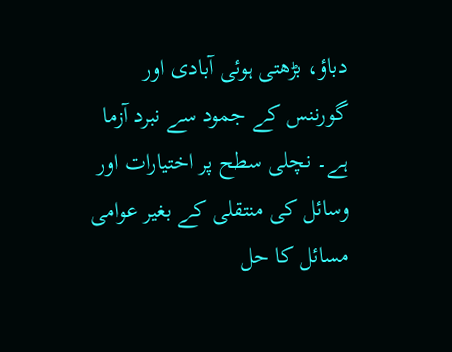دباؤ، بڑھتی ہوئی آبادی اور گورننس کے جمود سے نبرد آزما ہے۔ نچلی سطح پر اختیارات اور وسائل کی منتقلی کے بغیر عوامی مسائل کا حل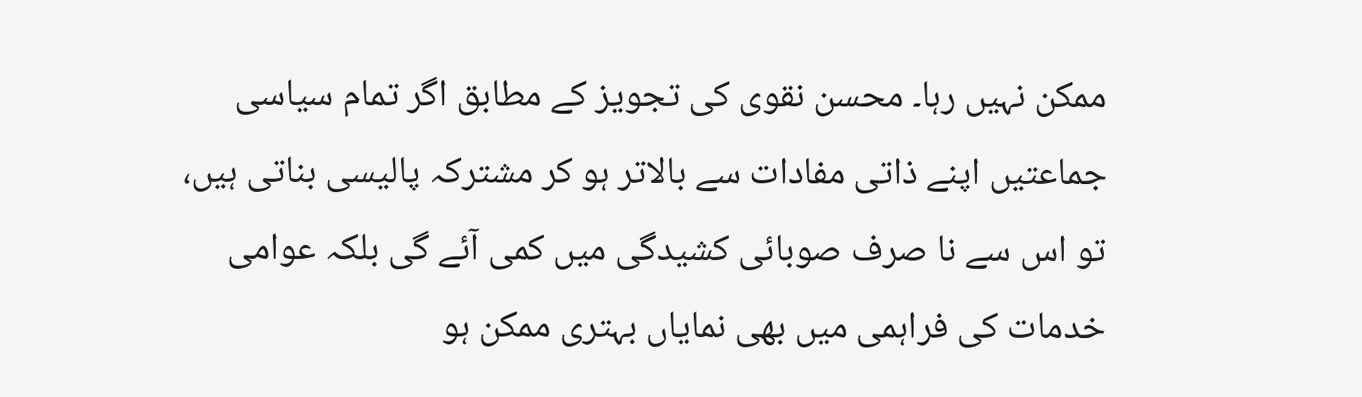ممکن نہیں رہا۔ محسن نقوی کی تجویز کے مطابق اگر تمام سیاسی جماعتیں اپنے ذاتی مفادات سے بالاتر ہو کر مشترکہ پالیسی بناتی ہیں، تو اس سے نا صرف صوبائی کشیدگی میں کمی آئے گی بلکہ عوامی خدمات کی فراہمی میں بھی نمایاں بہتری ممکن ہو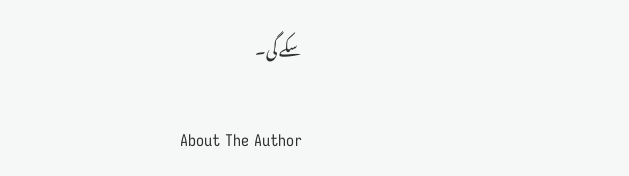سکے گی۔

About The Author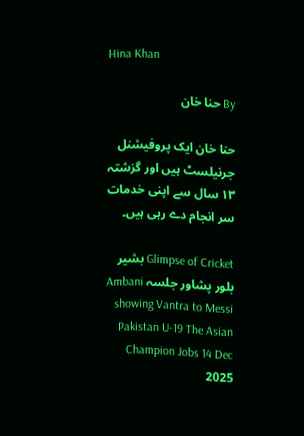Hina Khan

By حنا خان

حنا خان ایک پروفیشنل جرنیلسٹ ہیں اور گزشتہ ۱۳ سال سے اپنی خدمات سر انجام دے رہی ہیں۔

Glimpse of Cricket بشیر بلور پشاور جلسہ Ambani showing Vantra to Messi Pakistan U-19 The Asian Champion Jobs 14 Dec 2025